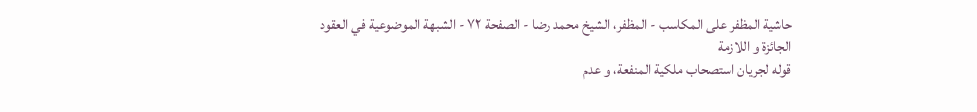حاشية المظفر على المكاسب - المظفر، الشيخ محمد رضا - الصفحة ٧٢ - الشبهة الموضوعية في العقود الجائزة و اللازمة
قوله لجريان استصحاب ملكية المنفعة، و عدم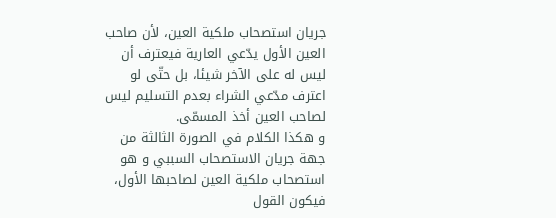جريان استصحاب ملكية العين، لأن صاحب العين الأول يدّعي العارية فيعترف أن ليس له على الآخر شيئا، بل حتّى لو اعترف مدّعي الشراء بعدم التسليم ليس لصاحب العين أخذ المسمّى.
و هكذا الكلام في الصورة الثالثة من جهة جريان الاستصحاب السببي و هو استصحاب ملكية العين لصاحبها الأول، فيكون القول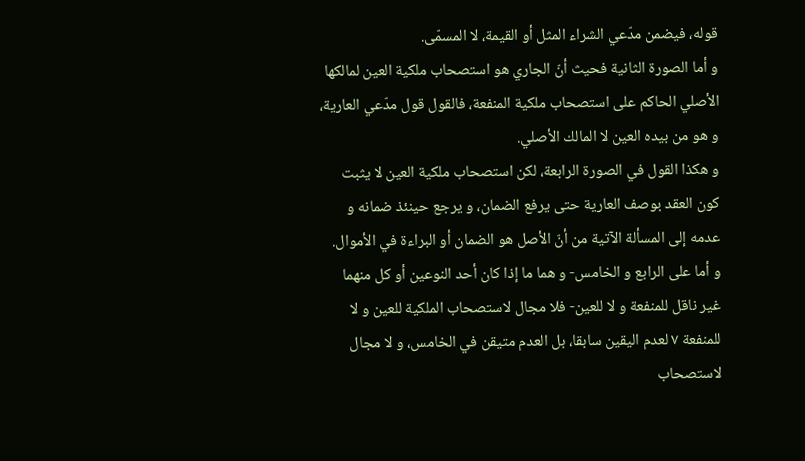قوله، فيضمن مدّعي الشراء المثل أو القيمة، لا المسمّى.
و أما الصورة الثانية فحيث أنّ الجاري هو استصحاب ملكية العين لمالكها الأصلي الحاكم على استصحاب ملكية المنفعة، فالقول قول مدّعي العارية، و هو من بيده العين لا المالك الأصلي.
و هكذا القول في الصورة الرابعة، لكن استصحاب ملكية العين لا يثبت كون العقد بوصف العارية حتى يرفع الضمان، و يرجع حينئذ ضمانه و عدمه إلى المسألة الآتية من أنّ الأصل هو الضمان أو البراءة في الأموال.
و أما على الرابع و الخامس- و هما ما إذا كان أحد النوعين أو كل منهما غير ناقل للمنفعة و لا للعين- فلا مجال لاستصحاب الملكية للعين و لا للمنفعة ٧ لعدم اليقين سابقا، بل العدم متيقن في الخامس، و لا مجال لاستصحاب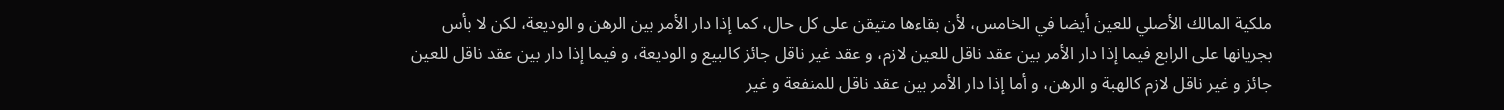ملكية المالك الأصلي للعين أيضا في الخامس، لأن بقاءها متيقن على كل حال، كما إذا دار الأمر بين الرهن و الوديعة، لكن لا بأس بجريانها على الرابع فيما إذا دار الأمر بين عقد ناقل للعين لازم، و عقد غير ناقل جائز كالبيع و الوديعة، و فيما إذا دار بين عقد ناقل للعين جائز و غير ناقل لازم كالهبة و الرهن، و أما إذا دار الأمر بين عقد ناقل للمنفعة و غير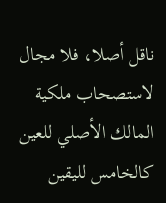ناقل أصلا، فلا مجال لاستصحاب ملكية المالك الأصلي للعين كالخامس لليقين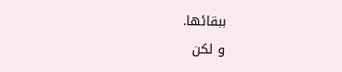ببقائها.
و لكن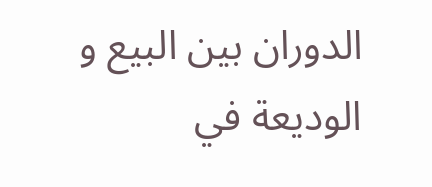الدوران بين البيع و الوديعة في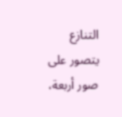التنازع يتصور على صور أربعة،